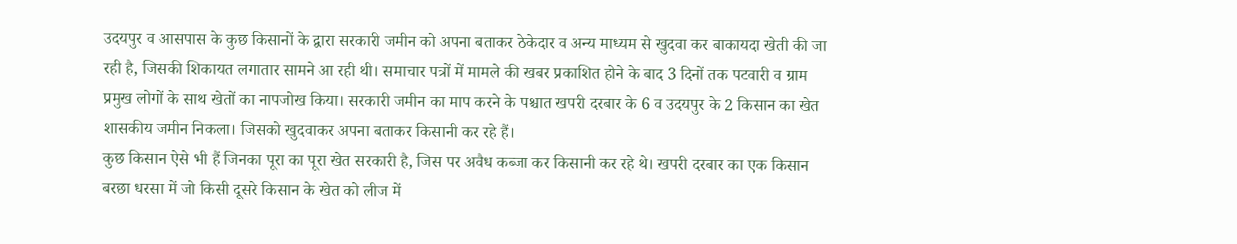उदयपुर व आसपास के कुछ किसानों के द्वारा सरकारी जमीन को अपना बताकर ठेकेदार व अन्य माध्यम से खुदवा कर बाकायदा खेती की जा रही है, जिसकी शिकायत लगातार सामने आ रही थी। समाचार पत्रों में मामले की खबर प्रकाशित होने के बाद 3 दिनों तक पटवारी व ग्राम प्रमुख लोगों के साथ खेतों का नापजोख किया। सरकारी जमीन का माप करने के पश्चात खपरी दरबार के 6 व उदयपुर के 2 किसान का खेत शासकीय जमीन निकला। जिसको खुदवाकर अपना बताकर किसानी कर रहे हैं।
कुछ किसान ऐसे भी हैं जिनका पूरा का पूरा खेत सरकारी है, जिस पर अवैध कब्जा कर किसानी कर रहे थे। खपरी दरबार का एक किसान बरछा धरसा में जो किसी दूसरे किसान के खेत को लीज में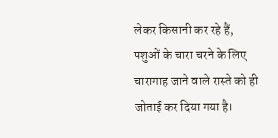लेकर किसानी कर रहे हैं, पशुओं के चारा चरने के लिए चारागाह जाने वाले रास्ते को ही जोताई कर दिया गया है।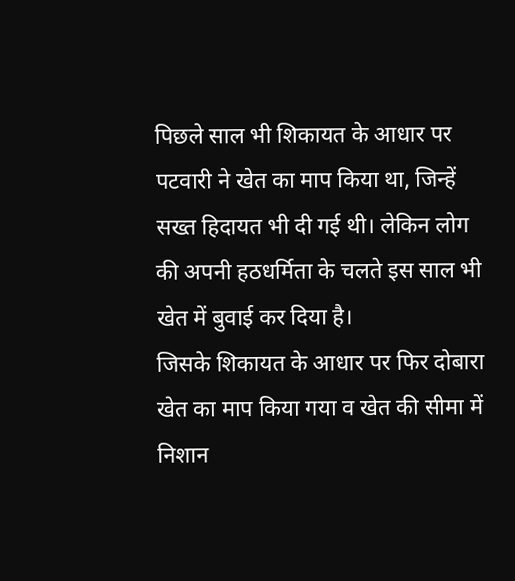पिछले साल भी शिकायत के आधार पर पटवारी ने खेत का माप किया था, जिन्हें सख्त हिदायत भी दी गई थी। लेकिन लोग की अपनी हठधर्मिता के चलते इस साल भी खेत में बुवाई कर दिया है।
जिसके शिकायत के आधार पर फिर दोबारा खेत का माप किया गया व खेत की सीमा में निशान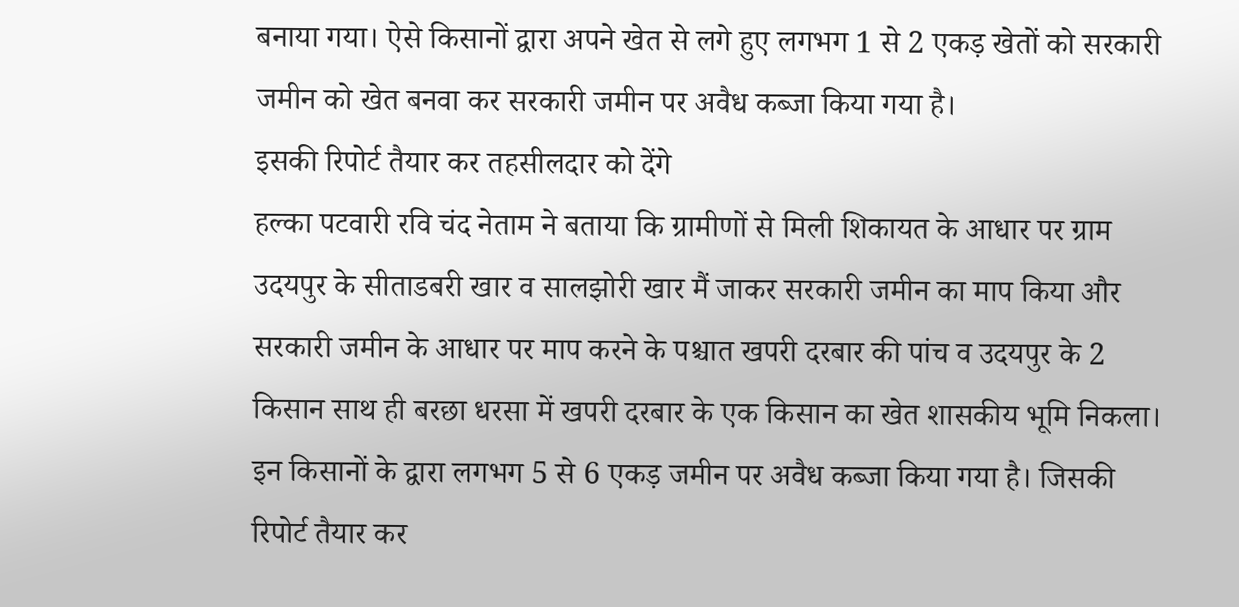बनाया गया। ऐसे किसानों द्वारा अपने खेत से लगे हुए लगभग 1 से 2 एकड़ खेतों को सरकारी जमीन को खेत बनवा कर सरकारी जमीन पर अवैध कब्जा किया गया है।
इसकी रिपोर्ट तैयार कर तहसीलदार को देंगे
हल्का पटवारी रवि चंद नेताम ने बताया कि ग्रामीणों से मिली शिकायत के आधार पर ग्राम उदयपुर के सीताडबरी खार व सालझोरी खार मैं जाकर सरकारी जमीन का माप किया और सरकारी जमीन के आधार पर माप करने के पश्चात खपरी दरबार की पांच व उदयपुर के 2 किसान साथ ही बरछा धरसा में खपरी दरबार के एक किसान का खेत शासकीय भूमि निकला।
इन किसानों के द्वारा लगभग 5 से 6 एकड़ जमीन पर अवैध कब्जा किया गया है। जिसकी रिपोर्ट तैयार कर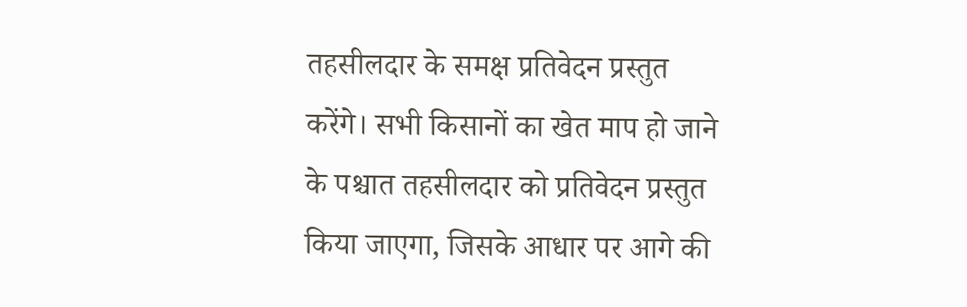तहसीलदार के समक्ष प्रतिवेदन प्रस्तुत करेंगे। सभी किसानों का खेत माप हो जाने के पश्चात तहसीलदार को प्रतिवेदन प्रस्तुत किया जाएगा, जिसके आधार पर आगे की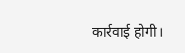कार्रवाई होगी।